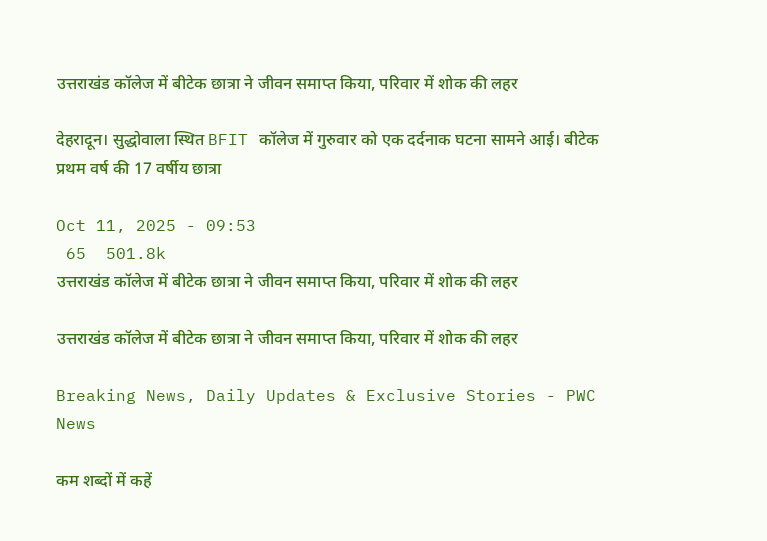उत्तराखंड कॉलेज में बीटेक छात्रा ने जीवन समाप्त किया, परिवार में शोक की लहर

देहरादून। सुद्धोवाला स्थित BFIT कॉलेज में गुरुवार को एक दर्दनाक घटना सामने आई। बीटेक प्रथम वर्ष की 17 वर्षीय छात्रा

Oct 11, 2025 - 09:53
 65  501.8k
उत्तराखंड कॉलेज में बीटेक छात्रा ने जीवन समाप्त किया, परिवार में शोक की लहर

उत्तराखंड कॉलेज में बीटेक छात्रा ने जीवन समाप्त किया, परिवार में शोक की लहर

Breaking News, Daily Updates & Exclusive Stories - PWC News

कम शब्दों में कहें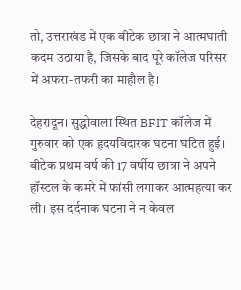तो, उत्तराखंड में एक बीटेक छात्रा ने आत्मघाती कदम उठाया है, जिसके बाद पूरे कॉलेज परिसर में अफरा-तफरी का माहौल है।

देहरादून। सुद्धोवाला स्थित BFIT कॉलेज में गुरुवार को एक हृदयविदारक घटना घटित हुई। बीटेक प्रथम वर्ष की 17 वर्षीय छात्रा ने अपने हॉस्टल के कमरे में फांसी लगाकर आत्महत्या कर ली। इस दर्दनाक घटना ने न केवल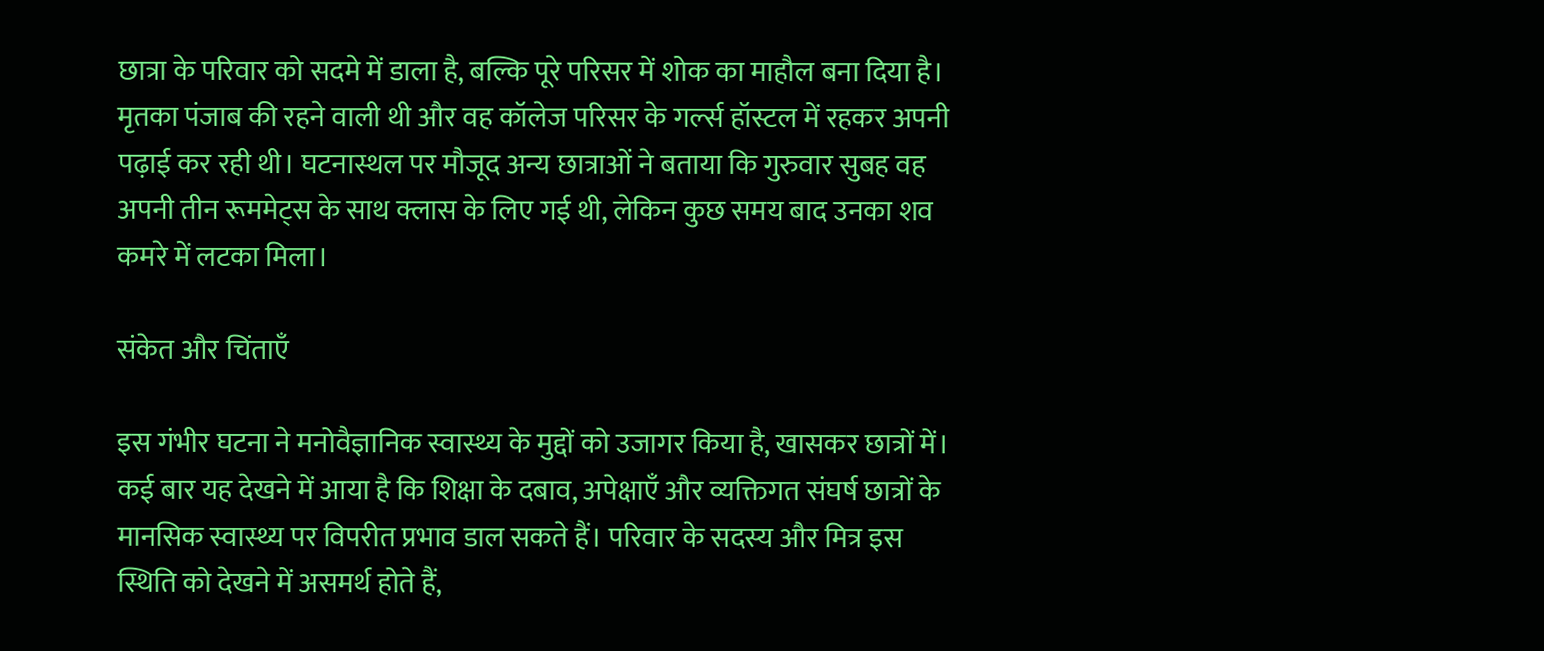छात्रा के परिवार को सदमे में डाला है, बल्कि पूरे परिसर में शोक का माहौल बना दिया है। मृतका पंजाब की रहने वाली थी और वह कॉलेज परिसर के गर्ल्स हॉस्टल में रहकर अपनी पढ़ाई कर रही थी। घटनास्थल पर मौजूद अन्य छात्राओं ने बताया कि गुरुवार सुबह वह अपनी तीन रूममेट्स के साथ क्लास के लिए गई थी, लेकिन कुछ समय बाद उनका शव कमरे में लटका मिला।

संकेत और चिंताएँ

इस गंभीर घटना ने मनोवैज्ञानिक स्वास्थ्य के मुद्दों को उजागर किया है, खासकर छात्रों में। कई बार यह देखने में आया है कि शिक्षा के दबाव, अपेक्षाएँ और व्यक्तिगत संघर्ष छात्रों के मानसिक स्वास्थ्य पर विपरीत प्रभाव डाल सकते हैं। परिवार के सदस्य और मित्र इस स्थिति को देखने में असमर्थ होते हैं,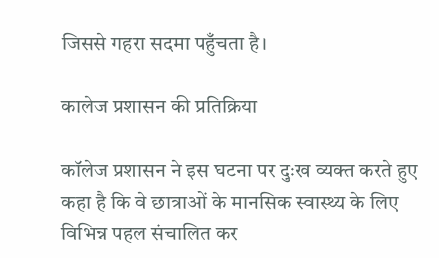जिससे गहरा सदमा पहुँचता है।

कालेज प्रशासन की प्रतिक्रिया

कॉलेज प्रशासन ने इस घटना पर दुःख व्यक्त करते हुए कहा है कि वे छात्राओं के मानसिक स्वास्थ्य के लिए विभिन्न पहल संचालित कर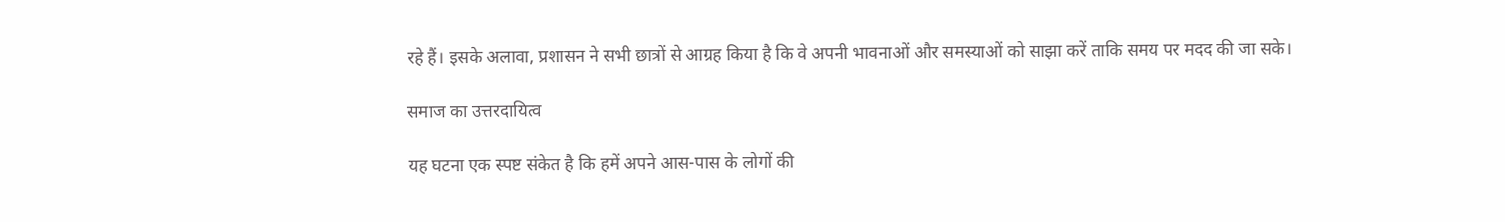रहे हैं। इसके अलावा, प्रशासन ने सभी छात्रों से आग्रह किया है कि वे अपनी भावनाओं और समस्याओं को साझा करें ताकि समय पर मदद की जा सके।

समाज का उत्तरदायित्व

यह घटना एक स्पष्ट संकेत है कि हमें अपने आस-पास के लोगों की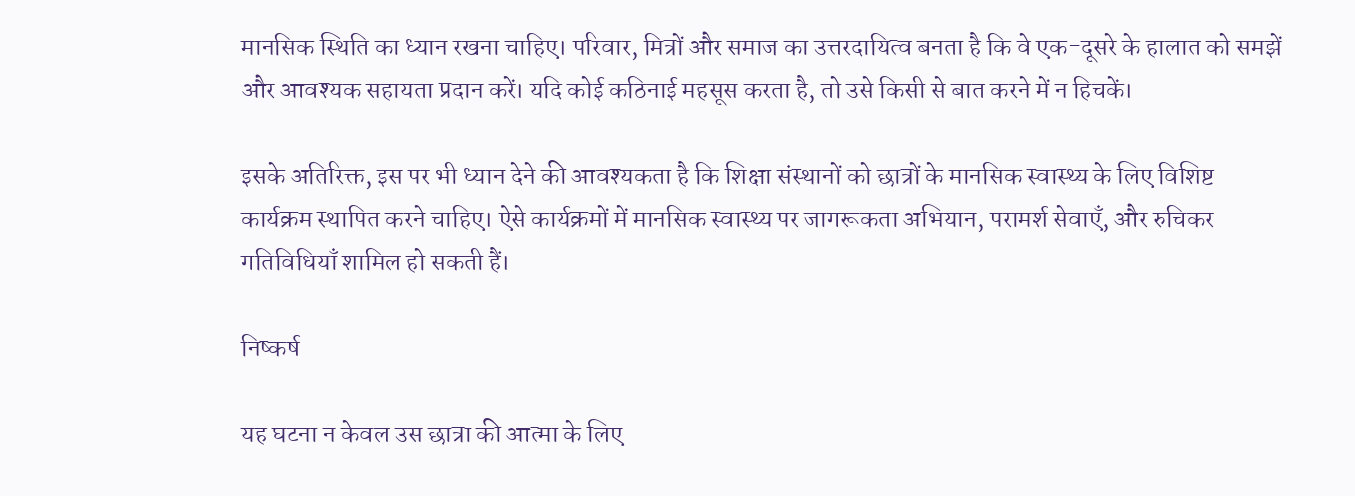मानसिक स्थिति का ध्यान रखना चाहिए। परिवार, मित्रों और समाज का उत्तरदायित्व बनता है कि वे एक-दूसरे के हालात को समझें और आवश्यक सहायता प्रदान करें। यदि कोई कठिनाई महसूस करता है, तो उसे किसी से बात करने में न हिचकें।

इसके अतिरिक्त, इस पर भी ध्यान देने की आवश्यकता है कि शिक्षा संस्थानों को छात्रों के मानसिक स्वास्थ्य के लिए विशिष्ट कार्यक्रम स्थापित करने चाहिए। ऐसे कार्यक्रमों में मानसिक स्वास्थ्य पर जागरूकता अभियान, परामर्श सेवाएँ, और रुचिकर गतिविधियाँ शामिल हो सकती हैं।

निष्कर्ष

यह घटना न केवल उस छात्रा की आत्मा के लिए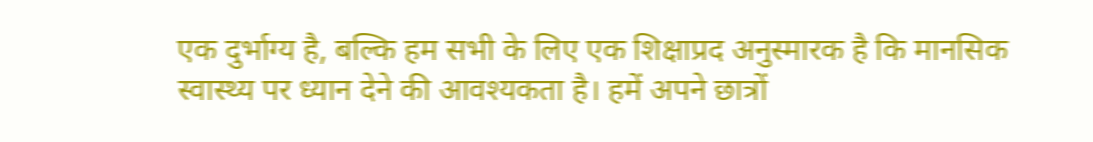एक दुर्भाग्य है, बल्कि हम सभी के लिए एक शिक्षाप्रद अनुस्मारक है कि मानसिक स्वास्थ्य पर ध्यान देने की आवश्यकता है। हमें अपने छात्रों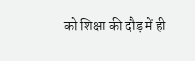को शिक्षा की दौड़ में ही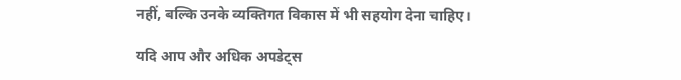नहीं, बल्कि उनके व्यक्तिगत विकास में भी सहयोग देना चाहिए।

यदि आप और अधिक अपडेट्स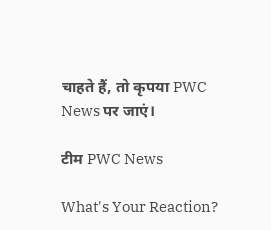चाहते हैं, तो कृपया PWC News पर जाएं।

टीम PWC News

What's Your Reaction?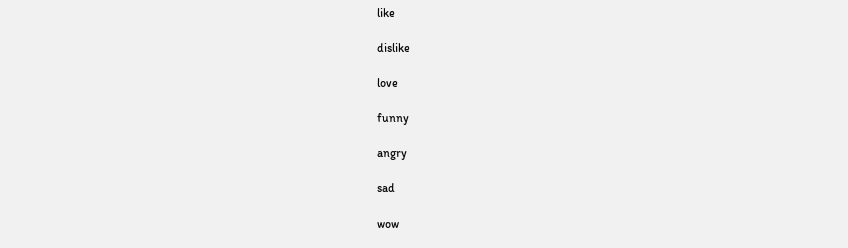like

dislike

love

funny

angry

sad

wow